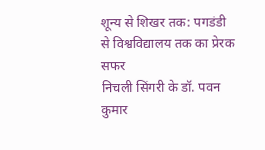शून्य से शिखर तक: पगडंडी से विश्वविद्यालय तक का प्रेरक सफर
निचली सिंगरी के डॉ. पवन कुमार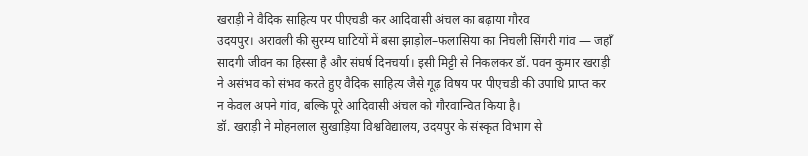खराड़ी ने वैदिक साहित्य पर पीएचडी कर आदिवासी अंचल का बढ़ाया गौरव
उदयपुर। अरावली की सुरम्य घाटियों में बसा झाड़ोल–फलासिया का निचली सिंगरी गांव — जहाँ सादगी जीवन का हिस्सा है और संघर्ष दिनचर्या। इसी मिट्टी से निकलकर डॉ. पवन कुमार खराड़ी ने असंभव को संभव करते हुए वैदिक साहित्य जैसे गूढ़ विषय पर पीएचडी की उपाधि प्राप्त कर न केवल अपने गांव, बल्कि पूरे आदिवासी अंचल को गौरवान्वित किया है।
डॉ. खराड़ी ने मोहनलाल सुखाड़िया विश्वविद्यालय, उदयपुर के संस्कृत विभाग से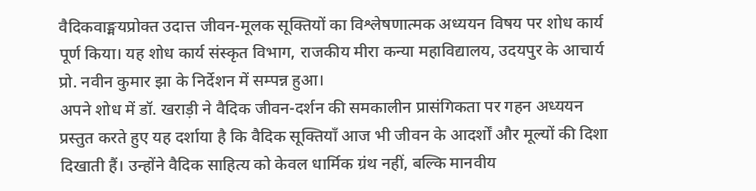वैदिकवाङ्मयप्रोक्त उदात्त जीवन-मूलक सूक्तियों का विश्लेषणात्मक अध्ययन विषय पर शोध कार्य पूर्ण किया। यह शोध कार्य संस्कृत विभाग, राजकीय मीरा कन्या महाविद्यालय, उदयपुर के आचार्य प्रो. नवीन कुमार झा के निर्देशन में सम्पन्न हुआ।
अपने शोध में डॉ. खराड़ी ने वैदिक जीवन-दर्शन की समकालीन प्रासंगिकता पर गहन अध्ययन प्रस्तुत करते हुए यह दर्शाया है कि वैदिक सूक्तियाँ आज भी जीवन के आदर्शों और मूल्यों की दिशा दिखाती हैं। उन्होंने वैदिक साहित्य को केवल धार्मिक ग्रंथ नहीं, बल्कि मानवीय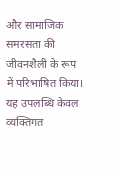और सामाजिक समरसता की जीवनशैली के रूप में परिभाषित किया।
यह उपलब्धि केवल व्यक्तिगत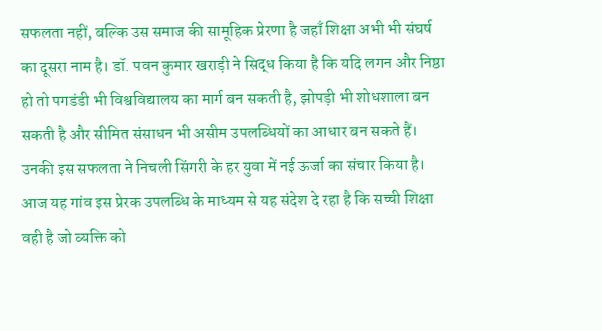सफलता नहीं, बल्कि उस समाज की सामूहिक प्रेरणा है जहाँ शिक्षा अभी भी संघर्ष का दूसरा नाम है। डॉ. पवन कुमार खराड़ी ने सिद्ध किया है कि यदि लगन और निष्ठा हो तो पगडंडी भी विश्वविद्यालय का मार्ग बन सकती है, झोपड़ी भी शोधशाला बन सकती है और सीमित संसाधन भी असीम उपलब्धियों का आधार बन सकते हैं।
उनकी इस सफलता ने निचली सिंगरी के हर युवा में नई ऊर्जा का संचार किया है। आज यह गांव इस प्रेरक उपलब्धि के माध्यम से यह संदेश दे रहा है कि सच्ची शिक्षा वही है जो व्यक्ति को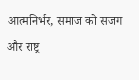आत्मनिर्भर, समाज को सजग और राष्ट्र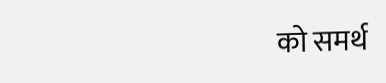को समर्थ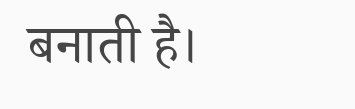बनाती है।